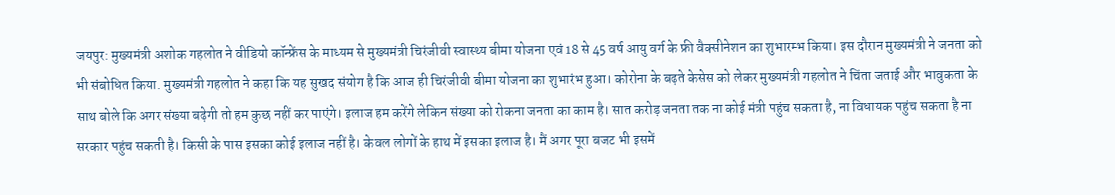जयपुर: मुख्यमंत्री अशोक गहलोत ने वीडियो कॉन्फ्रेंस के माध्यम से मुख्यमंत्री चिरंजीवी स्वास्थ्य बीमा योजना एवं 18 से 45 वर्ष आयु वर्ग के फ्री वैक्सीनेशन का शुभारम्भ किया। इस दौरान मुख्यमंत्री ने जनता को भी संबोधित किया. मुख्यमंत्री गहलोत ने कहा कि यह सुखद संयोग है कि आज ही चिरंजीवी बीमा योजना का शुभारंभ हुआ। कोरोना के बढ़ते केसेस को लेकर मुख्यमंत्री गहलोत ने चिंता जताई और भावुकता के साथ बोले कि अगर संख्या बढ़ेगी तो हम कुछ नहीं कर पाएंगे। इलाज हम करेंगे लेकिन संख्या को रोकना जनता का काम है। सात करोड़ जनता तक ना कोई मंत्री पहुंच सकता है, ना विधायक पहुंच सकता है ना सरकार पहुंच सकती है। किसी के पास इसका कोई इलाज नहीं है। केवल लोगों के हाथ में इसका इलाज है। मैं अगर पूरा बजट भी इसमें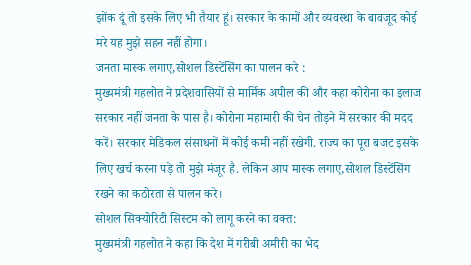झोंक दूं तो इसके लिए भी तैयार हूं। सरकार के कामों और व्यवस्था के बावजूद कोई मरे यह मुझे सहन नहीं होगा।
जनता मास्क लगाए,सोशल डिस्टेंसिंग का पालन करे :
मुख्यमंत्री गहलोत ने प्रदेशवासियों से मार्मिक अपील की और कहा कोरोना का इलाज सरकार नहीं जनता के पास है। कोरोना महामारी की चेन तोड़ने में सरकार की मदद करें। सरकार मेडिकल संसाधनों में कोई कमी नहीं रखेगी. राज्य का पूरा बजट इसके लिए खर्च करना पड़े तो मुझे मंजूर है. लेकिन आप मास्क लगाए,सोशल डिस्टेंसिंग रखने का कठोरता से पालन करे।
सोशल सिक्योरिटी सिस्टम को लागू करने का वक्त:
मुख्यमंत्री गहलोत ने कहा कि देश में गरीबी अमीरी का भेद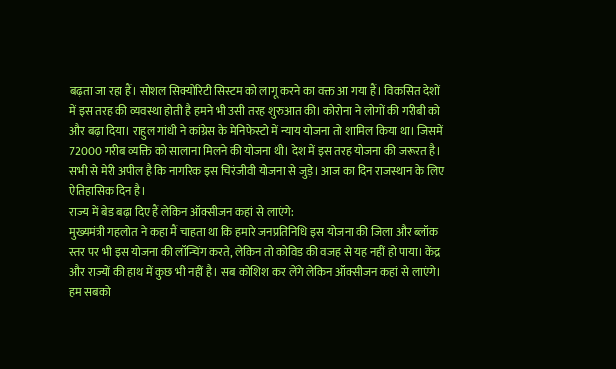बढ़ता जा रहा हैं। सोशल सिक्योरिटी सिस्टम को लागू करने का वक्त आ गया हैं। विकसित देशों में इस तरह की व्यवस्था होती है हमने भी उसी तरह शुरुआत की। कोरोना ने लोगों की गरीबी को और बढ़ा दिया। राहुल गांधी ने कांग्रेस के मेनिफेस्टो में न्याय योजना तो शामिल किया था। जिसमें 72000 गरीब व्यक्ति को सालाना मिलने की योजना थी। देश में इस तरह योजना की जरूरत है। सभी से मेरी अपील है कि नागरिक इस चिरंजीवी योजना से जुड़े। आज का दिन राजस्थान के लिए ऐतिहासिक दिन है।
राज्य में बेड बढ़ा दिए हैं लेकिन ऑक्सीजन कहां से लाएंगे:
मुख्यमंत्री गहलोत ने कहा मैं चाहता था कि हमारे जनप्रतिनिधि इस योजना की जिला और ब्लॉक स्तर पर भी इस योजना की लॉन्चिंग करते, लेकिन तो कोविड की वजह से यह नहीं हो पाया। केंद्र और राज्यों की हाथ में कुछ भी नहीं है। सब कोशिश कर लेंगे लेकिन ऑक्सीजन कहां से लाएंगे। हम सबको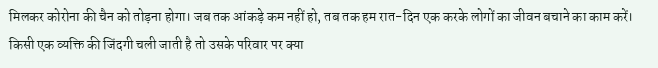मिलकर कोरोना की चैन को तोड़ना होगा। जब तक आंकड़े कम नहीं हो, तब तक हम रात-दिन एक करके लोगों का जीवन बचाने का काम करें। किसी एक व्यक्ति की जिंदगी चली जाती है तो उसके परिवार पर क्या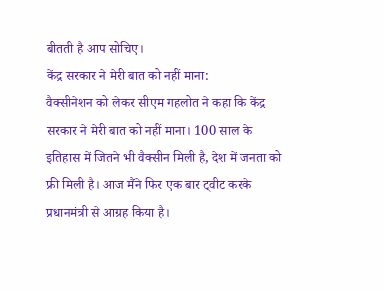बीतती है आप सोचिए।
केंद्र सरकार ने मेरी बात को नहीं माना:
वैक्सीनेशन को लेकर सीएम गहलोत ने कहा कि केंद्र सरकार ने मेरी बात को नहीं माना। 100 साल के इतिहास में जितने भी वैक्सीन मिली है, देश में जनता को फ्री मिली है। आज मैंने फिर एक बार ट्वीट करके प्रधानमंत्री से आग्रह किया है।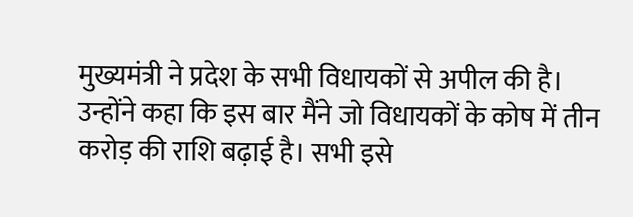मुख्यमंत्री ने प्रदेश के सभी विधायकों से अपील की है। उन्होंने कहा कि इस बार मैंने जो विधायकों के कोष में तीन करोड़ की राशि बढ़ाई है। सभी इसे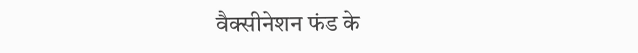वैक्सीनेशन फंड के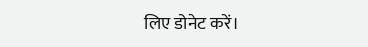लिए डोनेट करें।